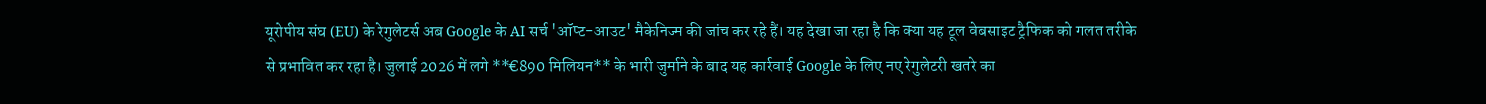यूरोपीय संघ (EU) के रेगुलेटर्स अब Google के AI सर्च 'ऑप्ट-आउट' मैकेनिज्म की जांच कर रहे हैं। यह देखा जा रहा है कि क्या यह टूल वेबसाइट ट्रैफिक को गलत तरीके से प्रभावित कर रहा है। जुलाई 2026 में लगे **€890 मिलियन** के भारी जुर्माने के बाद यह कार्रवाई Google के लिए नए रेगुलेटरी खतरे का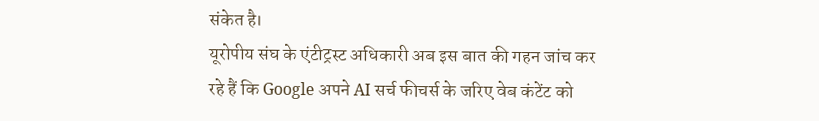संकेत है।
यूरोपीय संघ के एंटीट्रस्ट अधिकारी अब इस बात की गहन जांच कर रहे हैं कि Google अपने AI सर्च फीचर्स के जरिए वेब कंटेंट को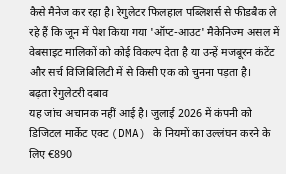कैसे मैनेज कर रहा है। रेगुलेटर फिलहाल पब्लिशर्स से फीडबैक ले रहे हैं कि जून में पेश किया गया 'ऑप्ट-आउट' मैकेनिज्म असल में वेबसाइट मालिकों को कोई विकल्प देता है या उन्हें मजबूरन कंटेंट और सर्च विजिबिलिटी में से किसी एक को चुनना पड़ता है।
बढ़ता रेगुलेटरी दबाव
यह जांच अचानक नहीं आई है। जुलाई 2026 में कंपनी को डिजिटल मार्केट एक्ट (DMA) के नियमों का उल्लंघन करने के लिए €890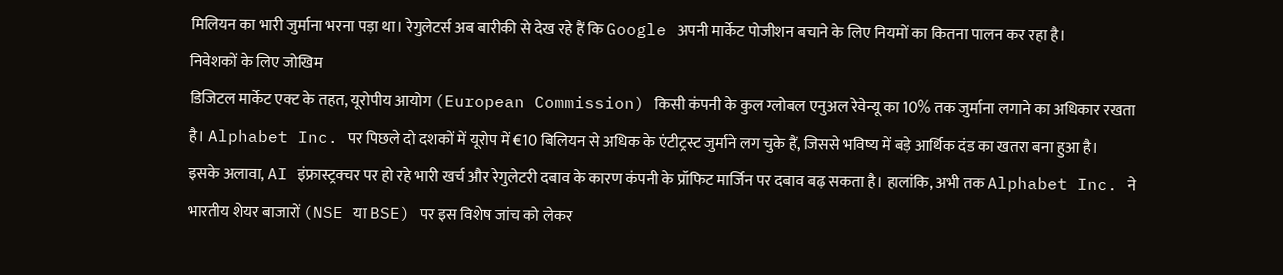मिलियन का भारी जुर्माना भरना पड़ा था। रेगुलेटर्स अब बारीकी से देख रहे हैं कि Google अपनी मार्केट पोजीशन बचाने के लिए नियमों का कितना पालन कर रहा है।
निवेशकों के लिए जोखिम
डिजिटल मार्केट एक्ट के तहत, यूरोपीय आयोग (European Commission) किसी कंपनी के कुल ग्लोबल एनुअल रेवेन्यू का 10% तक जुर्माना लगाने का अधिकार रखता है। Alphabet Inc. पर पिछले दो दशकों में यूरोप में €10 बिलियन से अधिक के एंटीट्रस्ट जुर्माने लग चुके हैं, जिससे भविष्य में बड़े आर्थिक दंड का खतरा बना हुआ है।
इसके अलावा, AI इंफ्रास्ट्रक्चर पर हो रहे भारी खर्च और रेगुलेटरी दबाव के कारण कंपनी के प्रॉफिट मार्जिन पर दबाव बढ़ सकता है। हालांकि, अभी तक Alphabet Inc. ने भारतीय शेयर बाजारों (NSE या BSE) पर इस विशेष जांच को लेकर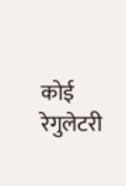कोई रेगुलेटरी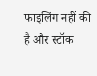फाइलिंग नहीं की है और स्टॉक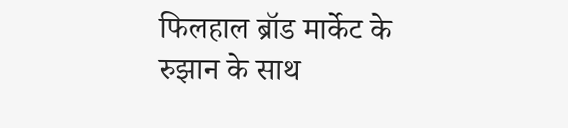फिलहाल ब्रॉड मार्केट के रुझान के साथ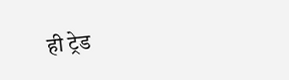ही ट्रेड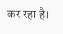कर रहा है।